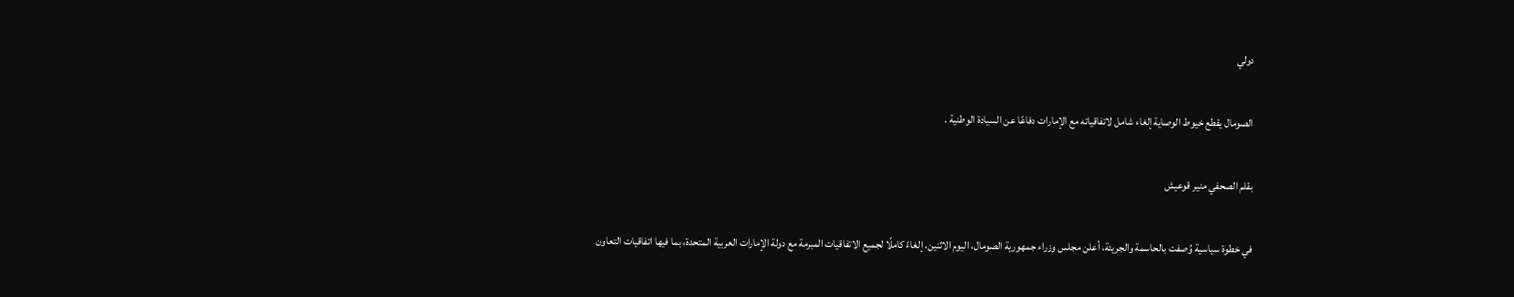دولي

الصومال يقطع خيوط الوصاية إلغاء شامل لاتفاقياته مع الإمارات دفاعًا عن السيادة الوطنية .

بقلم الصحفي منير قوعيش

في خطوة سياسية وُصفت بالحاسمة والجريئة، أعلن مجلس وزراء جمهورية الصومال، اليوم الاثنين، إلغاءً كاملًا لجميع الاتفاقيات المبرمة مع دولة الإمارات العربية المتحدة، بما فيها اتفاقيات التعاون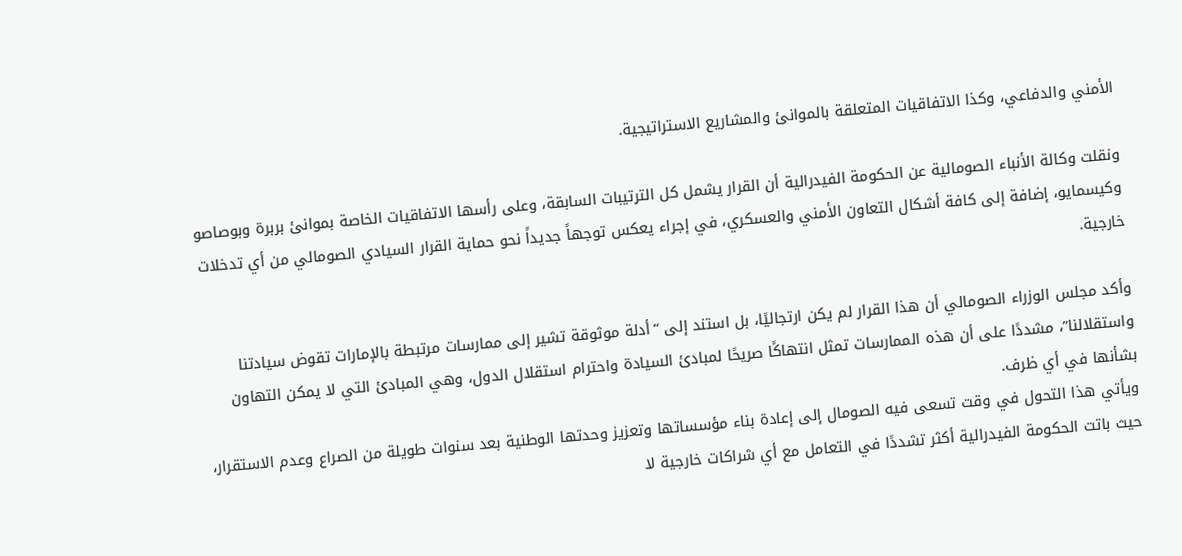الأمني والدفاعي، وكذا الاتفاقيات المتعلقة بالموانئ والمشاريع الاستراتيجية.

ونقلت وكالة الأنباء الصومالية عن الحكومة الفيدرالية أن القرار يشمل كل الترتيبات السابقة، وعلى رأسها الاتفاقيات الخاصة بموانئ بربرة وبوصاصو وكيسمايو، إضافة إلى كافة أشكال التعاون الأمني والعسكري، في إجراء يعكس توجهاً جديداً نحو حماية القرار السيادي الصومالي من أي تدخلات خارجية.

وأكد مجلس الوزراء الصومالي أن هذا القرار لم يكن ارتجاليًا، بل استند إلى “أدلة موثوقة تشير إلى ممارسات مرتبطة بالإمارات تقوض سيادتنا واستقلالنا”، مشددًا على أن هذه الممارسات تمثل انتهاكًا صريحًا لمبادئ السيادة واحترام استقلال الدول، وهي المبادئ التي لا يمكن التهاون بشأنها في أي ظرف.
ويأتي هذا التحول في وقت تسعى فيه الصومال إلى إعادة بناء مؤسساتها وتعزيز وحدتها الوطنية بعد سنوات طويلة من الصراع وعدم الاستقرار، حيث باتت الحكومة الفيدرالية أكثر تشددًا في التعامل مع أي شراكات خارجية لا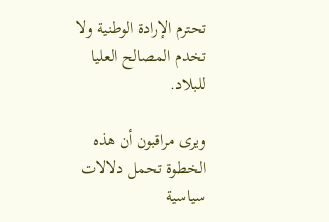تحترم الإرادة الوطنية ولا تخدم المصالح العليا للبلاد.

ويرى مراقبون أن هذه الخطوة تحمل دلالات سياسية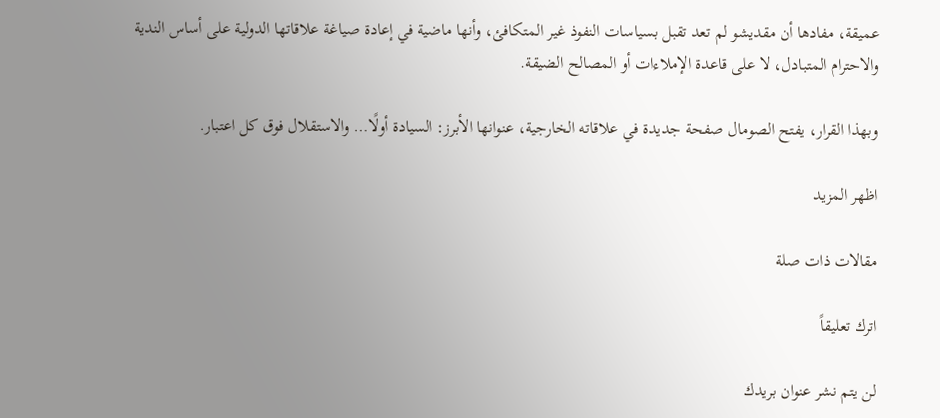عميقة، مفادها أن مقديشو لم تعد تقبل بسياسات النفوذ غير المتكافئ، وأنها ماضية في إعادة صياغة علاقاتها الدولية على أساس الندية والاحترام المتبادل، لا على قاعدة الإملاءات أو المصالح الضيقة.

وبهذا القرار، يفتح الصومال صفحة جديدة في علاقاته الخارجية، عنوانها الأبرز: السيادة أولًا… والاستقلال فوق كل اعتبار.

اظهر المزيد

مقالات ذات صلة

اترك تعليقاً

لن يتم نشر عنوان بريدك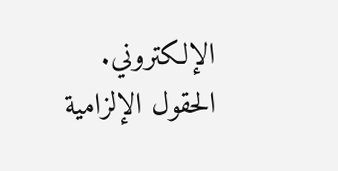الإلكتروني. الحقول الإلزامية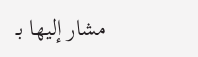مشار إليها بـ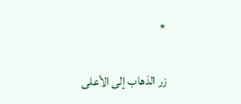*

زر الذهاب إلى الأعلى